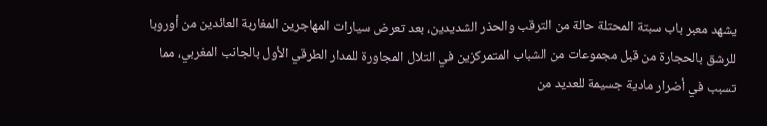يشهد معبر باب سبتة المحتلة حالة من الترقب والحذر الشديدين، بعد تعرض سيارات المهاجرين المغاربة العائدين من أوروبا للرشق بالحجارة من قبل مجموعات من الشباب المتمركزين في التلال المجاورة للمدار الطرقي الأول بالجانب المغربي، مما تسبب في أضرار مادية جسيمة للعديد من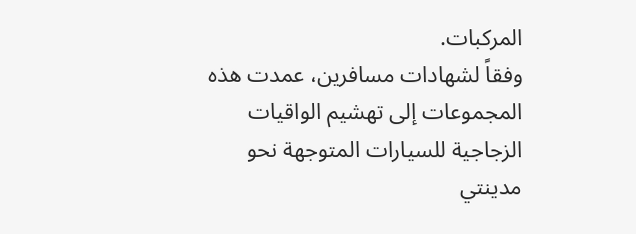المركبات.
وفقاً لشهادات مسافرين، عمدت هذه المجموعات إلى تهشيم الواقيات الزجاجية للسيارات المتوجهة نحو مدينتي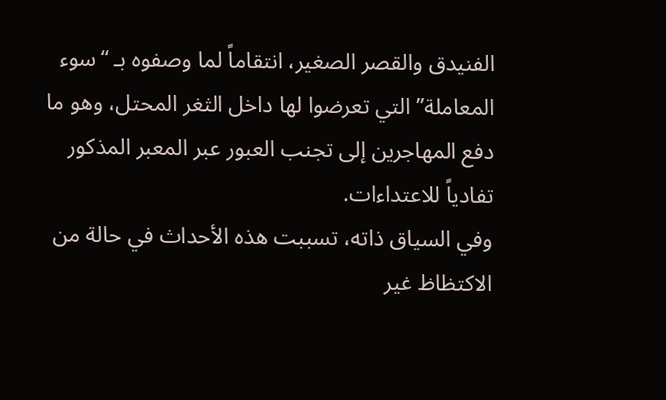الفنيدق والقصر الصغير، انتقاماً لما وصفوه بـ “سوء المعاملة” التي تعرضوا لها داخل الثغر المحتل، وهو ما دفع المهاجرين إلى تجنب العبور عبر المعبر المذكور تفادياً للاعتداءات.
وفي السياق ذاته، تسببت هذه الأحداث في حالة من الاكتظاظ غير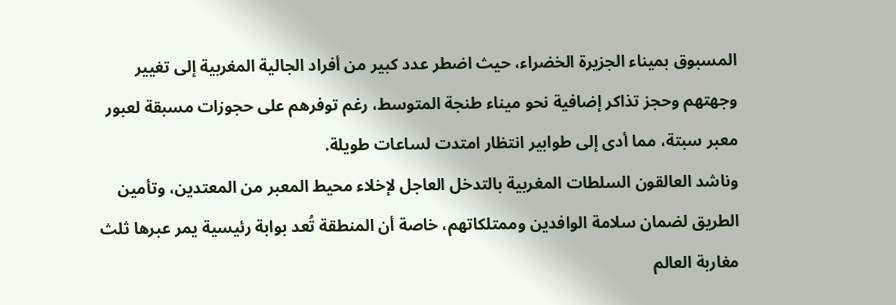المسبوق بميناء الجزيرة الخضراء، حيث اضطر عدد كبير من أفراد الجالية المغربية إلى تغيير وجهتهم وحجز تذاكر إضافية نحو ميناء طنجة المتوسط، رغم توفرهم على حجوزات مسبقة لعبور معبر سبتة، مما أدى إلى طوابير انتظار امتدت لساعات طويلة.
وناشد العالقون السلطات المغربية بالتدخل العاجل لإخلاء محيط المعبر من المعتدين، وتأمين الطريق لضمان سلامة الوافدين وممتلكاتهم، خاصة أن المنطقة تُعد بوابة رئيسية يمر عبرها ثلث مغاربة العالم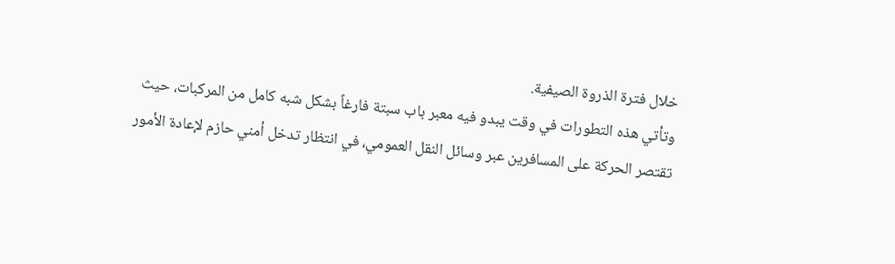خلال فترة الذروة الصيفية.
وتأتي هذه التطورات في وقت يبدو فيه معبر باب سبتة فارغاً بشكل شبه كامل من المركبات، حيث تقتصر الحركة على المسافرين عبر وسائل النقل العمومي، في انتظار تدخل أمني حازم لإعادة الأمور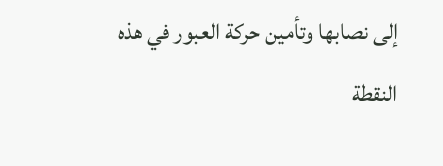إلى نصابها وتأمين حركة العبور في هذه النقطة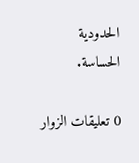الحدودية الحساسة.

0 تعليقات الزوار